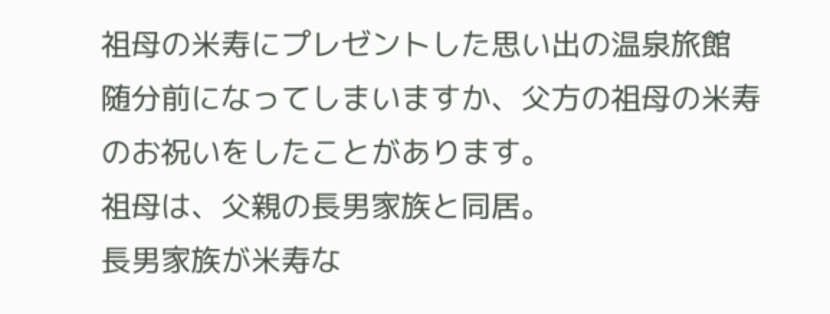祖母の米寿にプレゼントした思い出の温泉旅館
随分前になってしまいますか、父方の祖母の米寿のお祝いをしたことがあります。
祖母は、父親の長男家族と同居。
長男家族が米寿な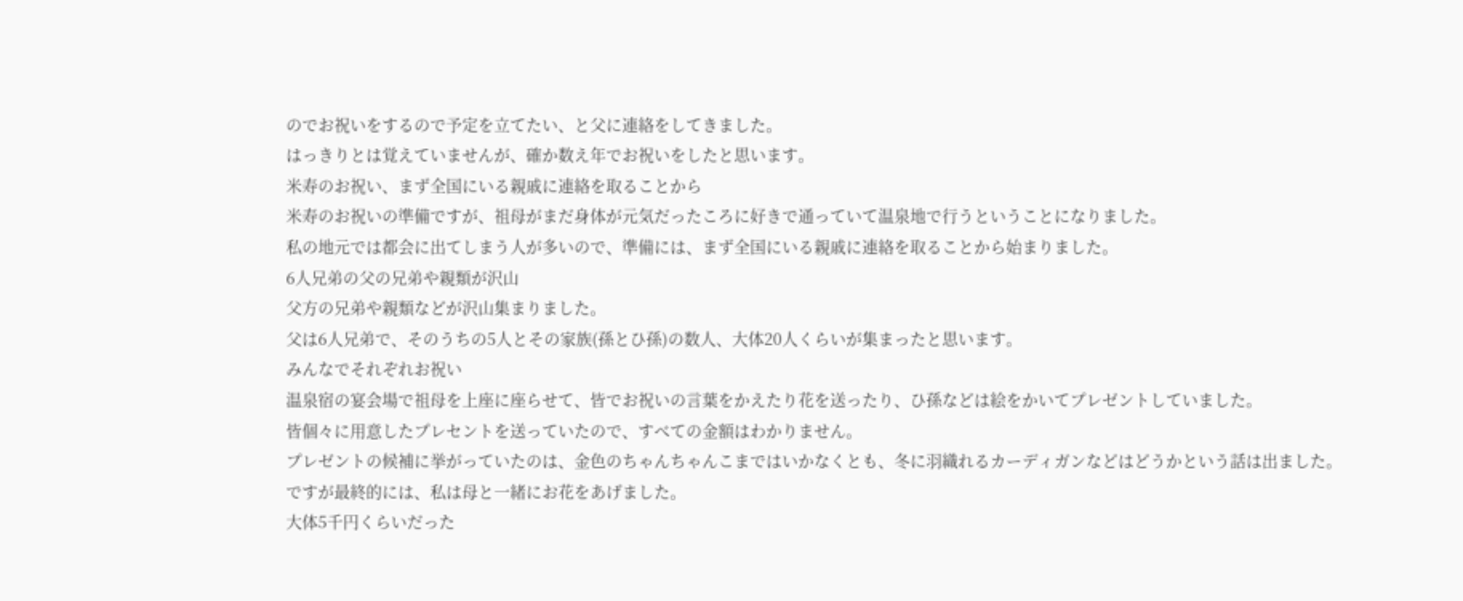のでお祝いをするので予定を立てたい、と父に連絡をしてきました。
はっきりとは覚えていませんが、確か数え年でお祝いをしたと思います。
米寿のお祝い、まず全国にいる親戚に連絡を取ることから
米寿のお祝いの準備ですが、祖母がまだ身体が元気だったころに好きで通っていて温泉地で行うということになりました。
私の地元では都会に出てしまう人が多いので、準備には、まず全国にいる親戚に連絡を取ることから始まりました。
6人兄弟の父の兄弟や親類が沢山
父方の兄弟や親類などが沢山集まりました。
父は6人兄弟で、そのうちの5人とその家族(孫とひ孫)の数人、大体20人くらいが集まったと思います。
みんなでそれぞれお祝い
温泉宿の宴会場で祖母を上座に座らせて、皆でお祝いの言葉をかえたり花を送ったり、ひ孫などは絵をかいてプレゼントしていました。
皆個々に用意したプレセントを送っていたので、すべての金額はわかりません。
プレゼントの候補に挙がっていたのは、金色のちゃんちゃんこまではいかなくとも、冬に羽織れるカーディガンなどはどうかという話は出ました。
ですが最終的には、私は母と一緒にお花をあげました。
大体5千円くらいだった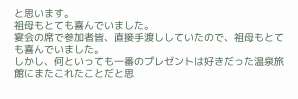と思います。
祖母もとても喜んでいました。
宴会の席で参加者皆、直接手渡ししていたので、祖母もとても喜んでいました。
しかし、何といっても一番のプレゼントは好きだった温泉旅館にまたこれたことだと思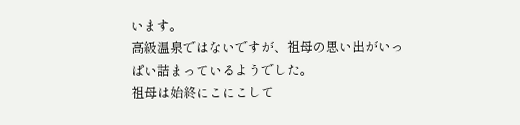います。
高級温泉ではないですが、祖母の思い出がいっぱい詰まっているようでした。
祖母は始終にこにこして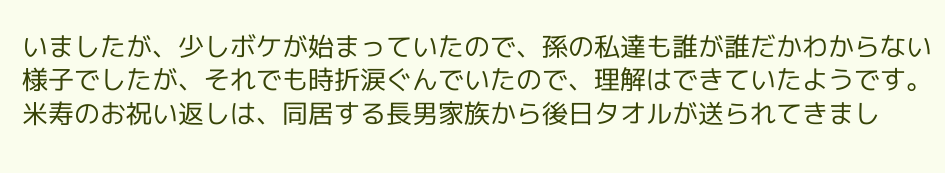いましたが、少しボケが始まっていたので、孫の私達も誰が誰だかわからない様子でしたが、それでも時折涙ぐんでいたので、理解はできていたようです。
米寿のお祝い返しは、同居する長男家族から後日タオルが送られてきまし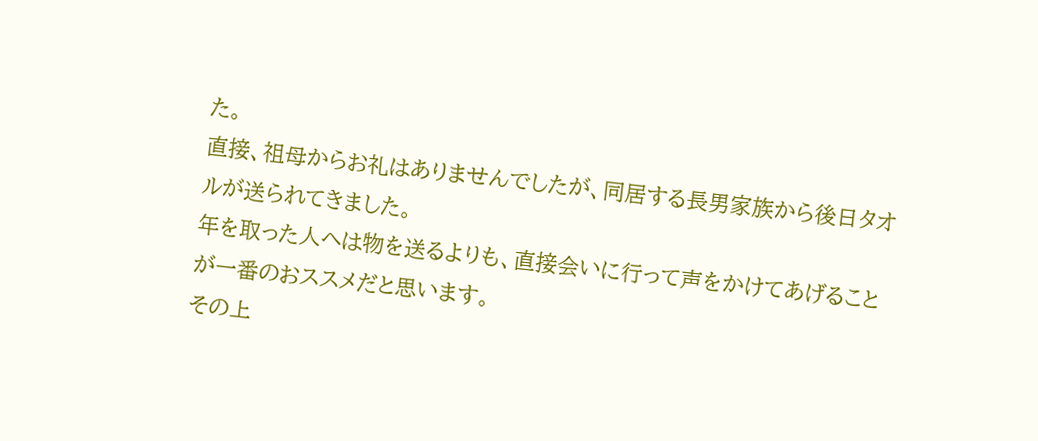た。
直接、祖母からお礼はありませんでしたが、同居する長男家族から後日タオルが送られてきました。
年を取った人ヘは物を送るよりも、直接会いに行って声をかけてあげることが一番のおススメだと思います。
その上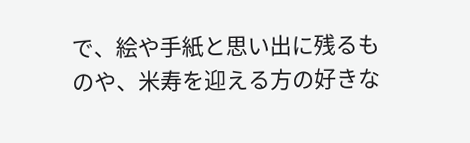で、絵や手紙と思い出に残るものや、米寿を迎える方の好きな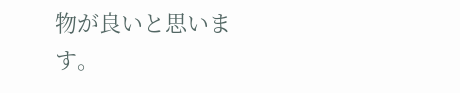物が良いと思います。